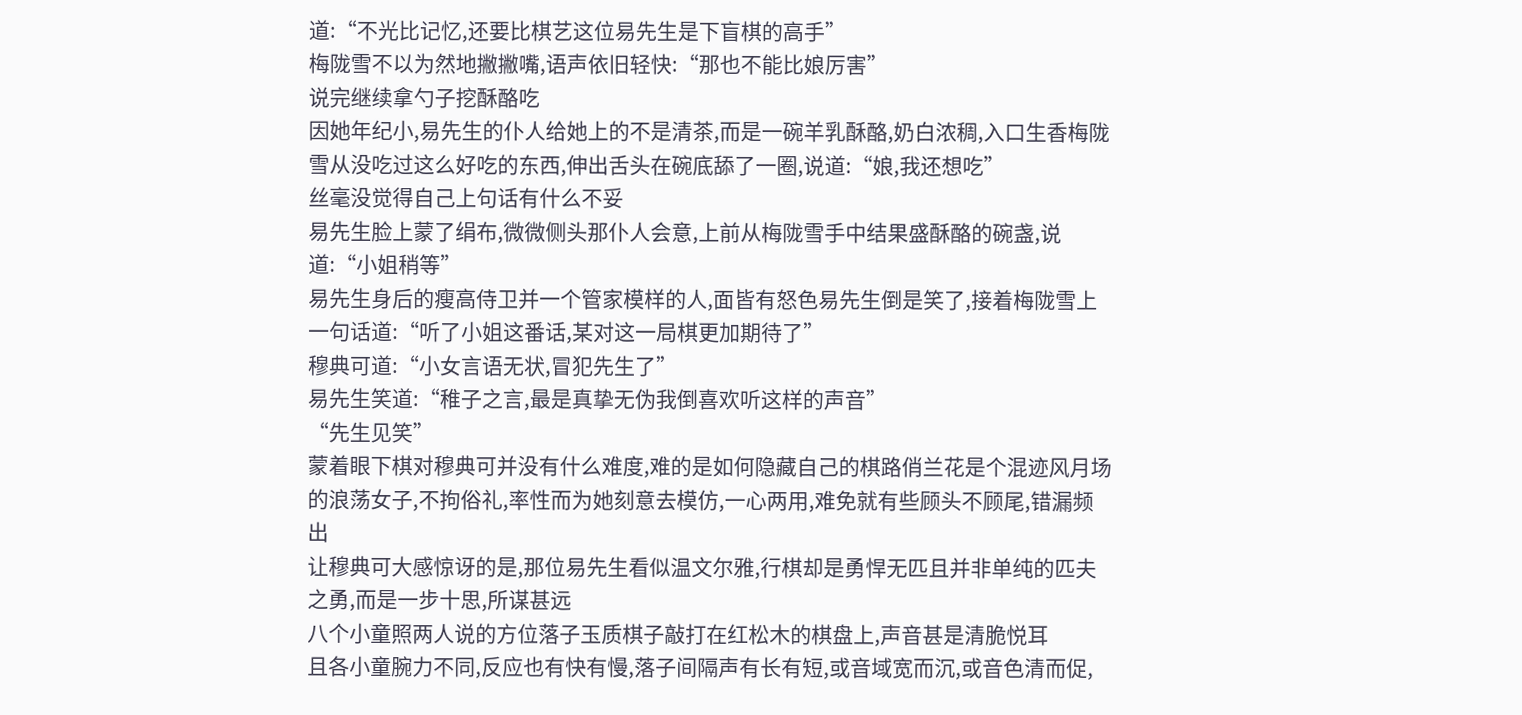道:“不光比记忆,还要比棋艺这位易先生是下盲棋的高手”
梅陇雪不以为然地撇撇嘴,语声依旧轻快:“那也不能比娘厉害”
说完继续拿勺子挖酥酪吃
因她年纪小,易先生的仆人给她上的不是清茶,而是一碗羊乳酥酪,奶白浓稠,入口生香梅陇雪从没吃过这么好吃的东西,伸出舌头在碗底舔了一圈,说道:“娘,我还想吃”
丝毫没觉得自己上句话有什么不妥
易先生脸上蒙了绢布,微微侧头那仆人会意,上前从梅陇雪手中结果盛酥酪的碗盏,说道:“小姐稍等”
易先生身后的瘦高侍卫并一个管家模样的人,面皆有怒色易先生倒是笑了,接着梅陇雪上一句话道:“听了小姐这番话,某对这一局棋更加期待了”
穆典可道:“小女言语无状,冒犯先生了”
易先生笑道:“稚子之言,最是真挚无伪我倒喜欢听这样的声音”
“先生见笑”
蒙着眼下棋对穆典可并没有什么难度,难的是如何隐藏自己的棋路俏兰花是个混迹风月场的浪荡女子,不拘俗礼,率性而为她刻意去模仿,一心两用,难免就有些顾头不顾尾,错漏频出
让穆典可大感惊讶的是,那位易先生看似温文尔雅,行棋却是勇悍无匹且并非单纯的匹夫之勇,而是一步十思,所谋甚远
八个小童照两人说的方位落子玉质棋子敲打在红松木的棋盘上,声音甚是清脆悦耳
且各小童腕力不同,反应也有快有慢,落子间隔声有长有短,或音域宽而沉,或音色清而促,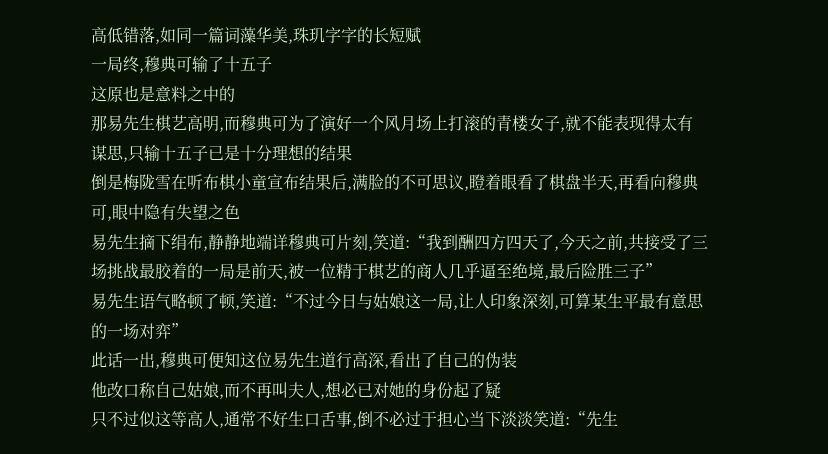高低错落,如同一篇词藻华美,珠玑字字的长短赋
一局终,穆典可输了十五子
这原也是意料之中的
那易先生棋艺高明,而穆典可为了演好一个风月场上打滚的青楼女子,就不能表现得太有谋思,只输十五子已是十分理想的结果
倒是梅陇雪在听布棋小童宣布结果后,满脸的不可思议,瞪着眼看了棋盘半天,再看向穆典可,眼中隐有失望之色
易先生摘下绢布,静静地端详穆典可片刻,笑道:“我到酬四方四天了,今天之前,共接受了三场挑战最胶着的一局是前天,被一位精于棋艺的商人几乎逼至绝境,最后险胜三子”
易先生语气略顿了顿,笑道:“不过今日与姑娘这一局,让人印象深刻,可算某生平最有意思的一场对弈”
此话一出,穆典可便知这位易先生道行高深,看出了自己的伪装
他改口称自己姑娘,而不再叫夫人,想必已对她的身份起了疑
只不过似这等高人,通常不好生口舌事,倒不必过于担心当下淡淡笑道:“先生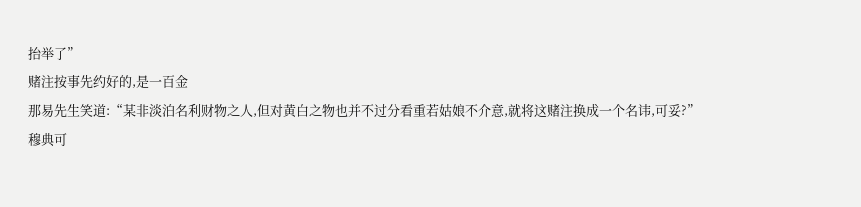抬举了”
赌注按事先约好的,是一百金
那易先生笑道:“某非淡泊名利财物之人,但对黄白之物也并不过分看重若姑娘不介意,就将这赌注换成一个名讳,可妥?”
穆典可